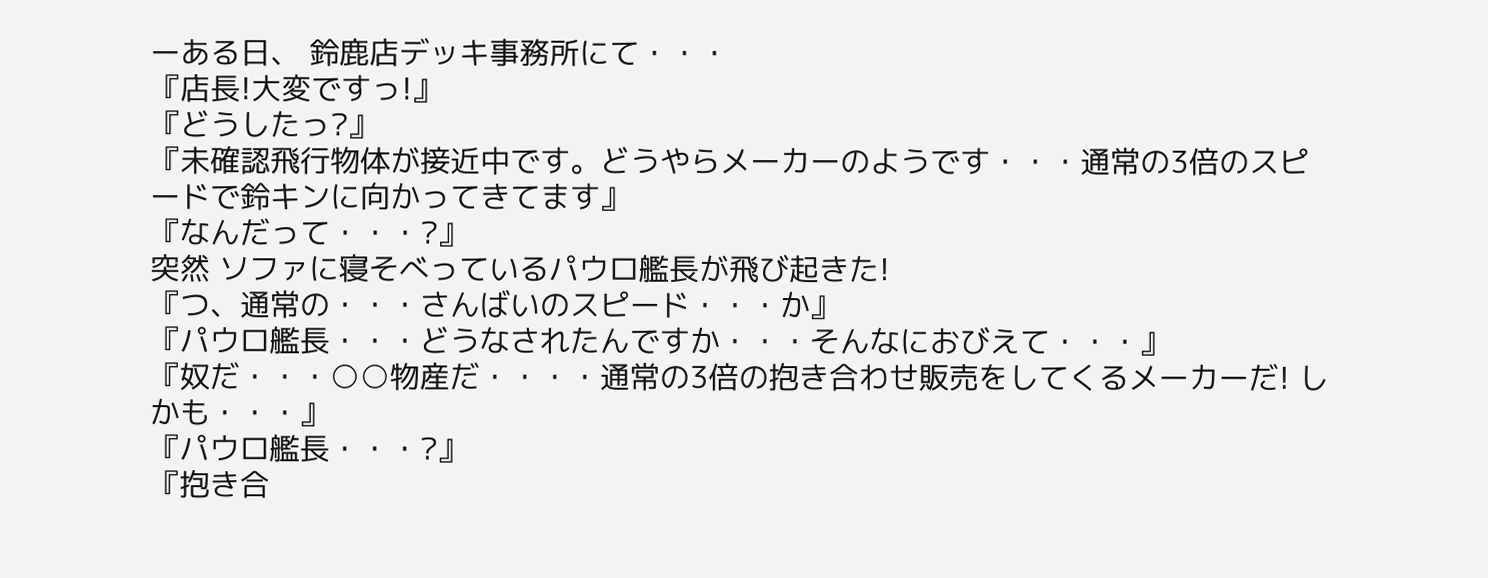ーある日、 鈴鹿店デッキ事務所にて・・・
『店長!大変ですっ!』
『どうしたっ?』
『未確認飛行物体が接近中です。どうやらメーカーのようです・・・通常の3倍のスピードで鈴キンに向かってきてます』
『なんだって・・・?』
突然 ソファに寝そべっているパウロ艦長が飛び起きた!
『つ、通常の・・・さんばいのスピード・・・か』
『パウロ艦長・・・どうなされたんですか・・・そんなにおびえて・・・』
『奴だ・・・○○物産だ・・・・通常の3倍の抱き合わせ販売をしてくるメーカーだ! しかも・・・』
『パウロ艦長・・・?』
『抱き合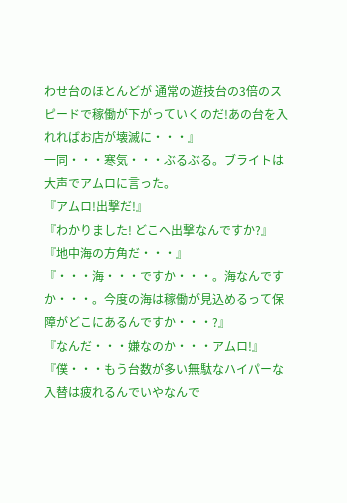わせ台のほとんどが 通常の遊技台の3倍のスピードで稼働が下がっていくのだ!あの台を入れればお店が壊滅に・・・』
一同・・・寒気・・・ぶるぶる。ブライトは大声でアムロに言った。
『アムロ!出撃だ!』
『わかりました! どこへ出撃なんですか?』
『地中海の方角だ・・・』
『・・・海・・・ですか・・・。海なんですか・・・。今度の海は稼働が見込めるって保障がどこにあるんですか・・・?』
『なんだ・・・嫌なのか・・・アムロ!』
『僕・・・もう台数が多い無駄なハイパーな入替は疲れるんでいやなんで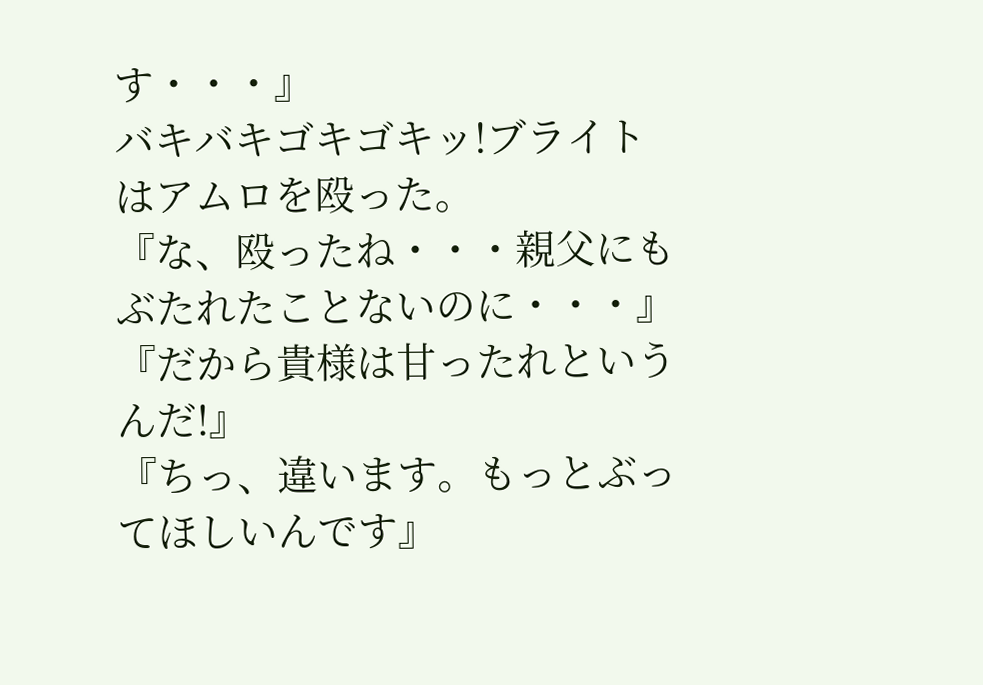す・・・』
バキバキゴキゴキッ!ブライトはアムロを殴った。
『な、殴ったね・・・親父にもぶたれたことないのに・・・』
『だから貴様は甘ったれというんだ!』
『ちっ、違います。もっとぶってほしいんです』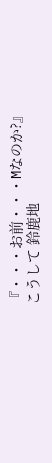『・・・お前・・・Mなのか?』
こうして 鈴鹿地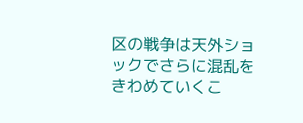区の戦争は天外ショックでさらに混乱をきわめていくこ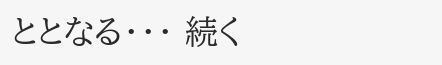ととなる・・・ 続く